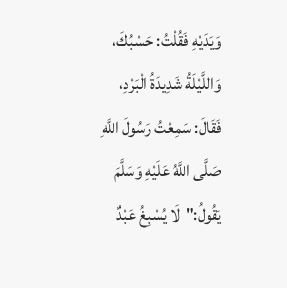وَيَدَيْهِ فَقُلْتُ: حَسْبُكَ، وَاللَّيْلَةُ شَدِيدَةُ الْبَرْدِ، فَقَالَ: سَمِعْتُ رَسُولَ اللَّهِ صَلَّى اللَّهُ عَلَيْهِ وَسَلَّمَ يَقُولُ:"لَا يُسْبِغُ عَبْدٌ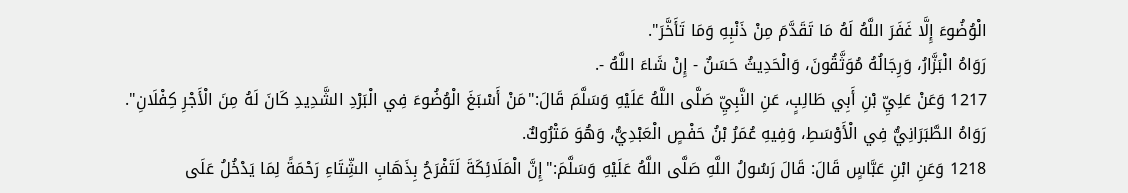الْوُضُوءَ إِلَّا غَفَرَ اللَّهُ لَهُ مَا تَقَدَّمَ مِنْ ذَنْبِهِ وَمَا تَأَخَّرَ".
رَوَاهُ الْبَزَّارُ، وَرِجَالُهُ مُوَثَّقُونَ، وَالْحَدِيثُ حَسَنٌ - إِنْ شَاءَ اللَّهُ -.
1217 وَعَنْ عَلِيِّ بْنِ أَبِي طَالِبٍ، عَنِ النَّبِيِّ صَلَّى اللَّهُ عَلَيْهِ وَسَلَّمَ قَالَ:"مَنْ أَسْبَغَ الْوُضُوءَ فِي الْبَرْدِ الشَّدِيدِ كَانَ لَهُ مِنَ الْأَجْرِ كِفْلَانِ".
رَوَاهُ الطَّبَرَانِيُّ فِي الْأَوْسَطِ، وَفِيهِ عُمَرُ بْنُ حَفْصٍ الْعَبْدِيُّ، وَهُوَ مَتْرُوكٌ.
1218 وَعَنِ ابْنِ عَبَّاسٍ قَالَ: قَالَ رَسُولُ اللَّهِ صَلَّى اللَّهُ عَلَيْهِ وَسَلَّمَ:"إِنَّ الْمَلَائِكَةَ لَتَفْرَحُ بِذَهَابِ الشِّتَاءِ رَحْمَةً لِمَا يَدْخُلُ عَلَى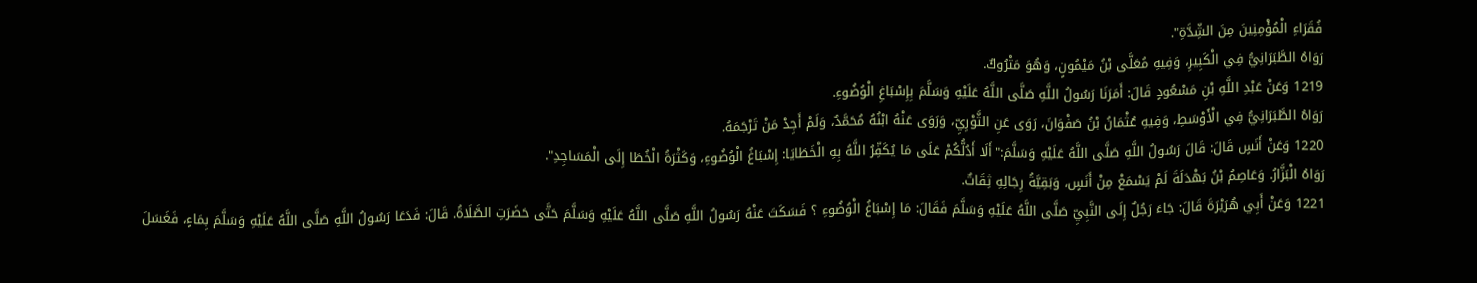فُقَرَاءِ الْمُؤْمِنِينَ مِنَ الشِّدَّةِ".
رَوَاهُ الطَّبَرَانِيُّ فِي الْكَبِيرِ، وَفِيهِ مُعَلَّى بْنُ مَيْمُونٍ، وَهُوَ مَتْرُوكٌ.
1219 وَعَنْ عَبْدِ اللَّهِ بْنِ مَسْعُودٍ قَالَ: أَمَرَنَا رَسُولُ اللَّهِ صَلَّى اللَّهُ عَلَيْهِ وَسَلَّمَ بِإِسْبَاغِ الْوُضُوءِ.
رَوَاهُ الطَّبَرَانِيُّ فِي الْأَوْسَطِ، وَفِيهِ عُثْمَانُ بْنُ صَفْوَانَ، رَوَى عَنِ الثَّوْرِيِّ، وَرَوَى عَنْهُ ابْنُهُ مُحَمَّدٌ، وَلَمْ أَجِدْ مَنْ تَرْجَمَهُ.
1220 وَعَنْ أَنَسٍ قَالَ: قَالَ رَسُولُ اللَّهِ صَلَّى اللَّهُ عَلَيْهِ وَسَلَّمَ:"أَلَا أَدُلُّكُمْ عَلَى مَا يُكَفِّرُ اللَّهُ بِهِ الْخَطَايَا: إِسْبَاغُ الْوُضُوءِ، وَكَثْرَةُ الْخُطَا إِلَى الْمَسَاجِدِ".
رَوَاهُ الْبَزَّارُ. وَعَاصِمُ بْنُ بَهْدَلَةَ لَمْ يَسْمَعْ مِنْ أَنَسٍ، وَبَقِيَّةُ رِجَالِهِ ثِقَاتٌ.
1221 وَعَنْ أَبِي هُرَيْرَةَ قَالَ: جَاءَ رَجُلٌ إِلَى النَّبِيِّ صَلَّى اللَّهُ عَلَيْهِ وَسَلَّمَ فَقَالَ: مَا إِسْبَاغُ الْوُضُوءِ ؟ فَسَكَتَ عَنْهُ رَسُولُ اللَّهِ صَلَّى اللَّهُ عَلَيْهِ وَسَلَّمَ حَتَّى حَضَرَتِ الصَّلَاةُ. قَالَ: فَدَعَا رَسُولُ اللَّهِ صَلَّى اللَّهُ عَلَيْهِ وَسَلَّمَ بِمَاءٍ، فَغَسَلَ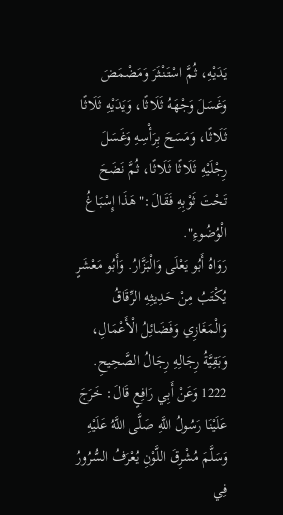يَدَيْهِ، ثُمَّ اسْتَنْثَرَ وَمَضْمَضَ وَغَسَلَ وَجْهَهُ ثَلَاثًا، وَيَدَيْهِ ثَلَاثًا ثَلَاثًا، وَمَسَحَ بِرَأْسِهِ وَغَسَلَ رِجْلَيْهِ ثَلَاثًا ثَلَاثًا، ثُمَّ نَضَحَ تَحْتَ ثَوْبِهِ فَقَالَ:"هَذَا إِسْبَاغُ الْوُضُوءِ".
رَوَاهُ أَبُو يَعْلَى وَالْبَزَّارُ. وَأَبُو مَعْشَرٍ يُكْتَبُ مِنْ حَدِيثِهِ الرِّقَاقُ وَالْمَغَازِي وَفَضَائِلُ الْأَعْمَالِ، وَبَقِيَّةُ رِجَالِهِ رِجَالُ الصَّحِيحِ.
1222 وَعَنْ أَبِي رَافِعٍ قَالَ: خَرَجَ عَلَيْنَا رَسُولُ اللَّهِ صَلَّى اللَّهُ عَلَيْهِ وَسَلَّمَ مُشْرِقَ اللَّوْنِ يُعْرَفُ السُّرُورُ فِي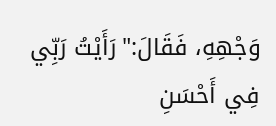وَجْهِهِ، فَقَالَ:"رَأَيْتُ رَبِّي فِي أَحْسَنِ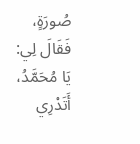صُورَةٍ، فَقَالَ لِي: يَا مُحَمَّدُ، أَتَدْرِي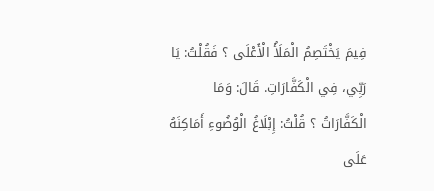فِيمَ يَخْتَصِمُ الْمَلَأُ الْأَعْلَى ؟ فَقُلْتُ: يَا رَبِّي، فِي الْكَفَّارَاتِ. قَالَ: وَمَا الْكَفَّارَاتُ ؟ قُلْتُ: إِبْلَاغُ الْوُضُوءِ أَمَاكِنَهُ عَلَى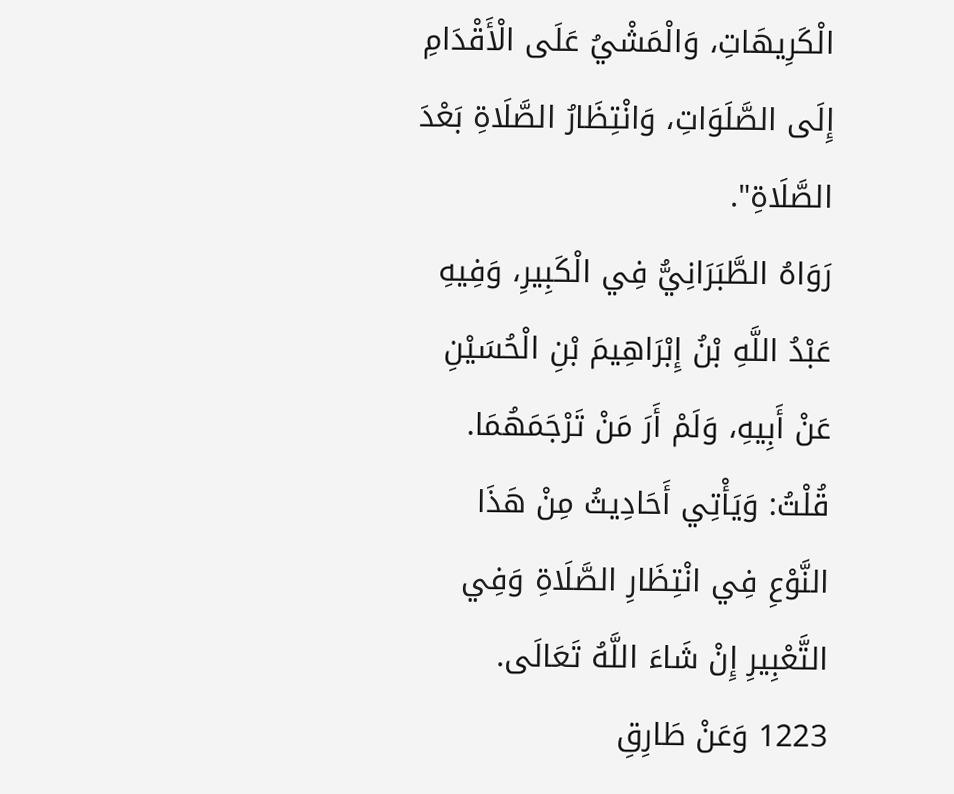الْكَرِيهَاتِ، وَالْمَشْيُ عَلَى الْأَقْدَامِ إِلَى الصَّلَوَاتِ، وَانْتِظَارُ الصَّلَاةِ بَعْدَ الصَّلَاةِ".
رَوَاهُ الطَّبَرَانِيُّ فِي الْكَبِيرِ، وَفِيهِ عَبْدُ اللَّهِ بْنُ إِبْرَاهِيمَ بْنِ الْحُسَيْنِ عَنْ أَبِيهِ، وَلَمْ أَرَ مَنْ تَرْجَمَهُمَا.
قُلْتُ: وَيَأْتِي أَحَادِيثُ مِنْ هَذَا النَّوْعِ فِي انْتِظَارِ الصَّلَاةِ وَفِي التَّعْبِيرِ إِنْ شَاءَ اللَّهُ تَعَالَى.
1223 وَعَنْ طَارِقِ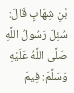بْنِ شِهَابٍ قَالَ: سُئِلَ رَسُولُ اللَّهِ صَلَّى اللَّهُ عَلَيْهِ وَسَلَّمَ: فِيمَ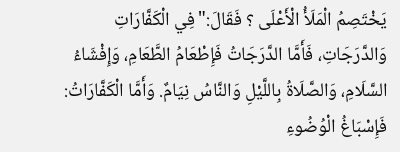يَخْتَصِمُ الْمَلَأُ الْأَعْلَى ؟ فَقَالَ:"فِي الْكَفَّارَاتِ وَالدَّرَجَاتِ، فَأَمَّا الدَّرَجَاتُ فَإِطْعَامُ الطَّعَامِ، وَإِفْشَاءُ السَّلَامِ، وَالصَّلَاةُ بِاللَّيْلِ وَالنَّاسُ نِيَامٌ. وَأَمَّا الْكَفَّارَاتُ: فَإِسْبَاغُ الْوُضُوءِ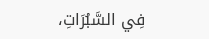فِي السَّبُرَاتِ،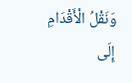وَنَقْلُ الْأَقْدَامِ إِلَى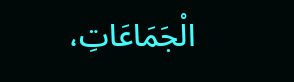الْجَمَاعَاتِ،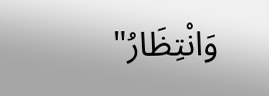وَانْتِظَارُ"